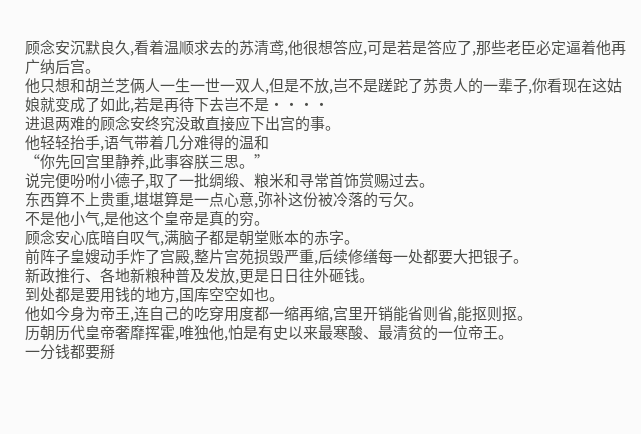顾念安沉默良久,看着温顺求去的苏清鸢,他很想答应,可是若是答应了,那些老臣必定逼着他再广纳后宫。
他只想和胡兰芝俩人一生一世一双人,但是不放,岂不是蹉跎了苏贵人的一辈子,你看现在这姑娘就变成了如此,若是再待下去岂不是····
进退两难的顾念安终究没敢直接应下出宫的事。
他轻轻抬手,语气带着几分难得的温和
“你先回宫里静养,此事容朕三思。”
说完便吩咐小德子,取了一批绸缎、粮米和寻常首饰赏赐过去。
东西算不上贵重,堪堪算是一点心意,弥补这份被冷落的亏欠。
不是他小气,是他这个皇帝是真的穷。
顾念安心底暗自叹气,满脑子都是朝堂账本的赤字。
前阵子皇嫂动手炸了宫殿,整片宫苑损毁严重,后续修缮每一处都要大把银子。
新政推行、各地新粮种普及发放,更是日日往外砸钱。
到处都是要用钱的地方,国库空空如也。
他如今身为帝王,连自己的吃穿用度都一缩再缩,宫里开销能省则省,能抠则抠。
历朝历代皇帝奢靡挥霍,唯独他,怕是有史以来最寒酸、最清贫的一位帝王。
一分钱都要掰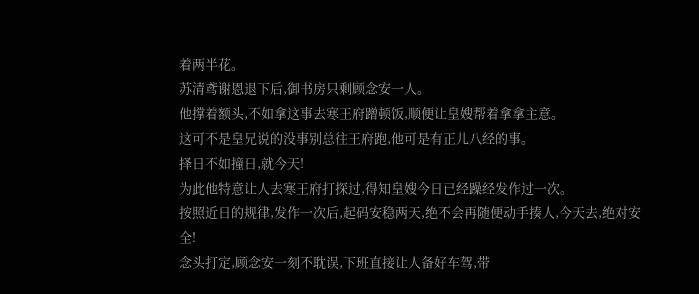着两半花。
苏清鸢谢恩退下后,御书房只剩顾念安一人。
他撑着额头,不如拿这事去寒王府蹭顿饭,顺便让皇嫂帮着拿拿主意。
这可不是皇兄说的没事别总往王府跑,他可是有正儿八经的事。
择日不如撞日,就今天!
为此他特意让人去寒王府打探过,得知皇嫂今日已经躁经发作过一次。
按照近日的规律,发作一次后,起码安稳两天,绝不会再随便动手揍人,今天去,绝对安全!
念头打定,顾念安一刻不耽误,下班直接让人备好车驾,带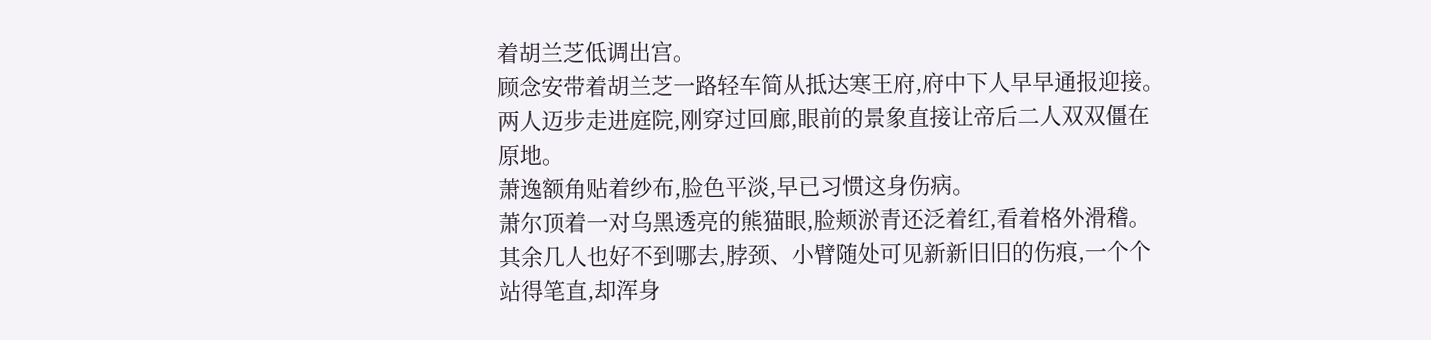着胡兰芝低调出宫。
顾念安带着胡兰芝一路轻车简从抵达寒王府,府中下人早早通报迎接。
两人迈步走进庭院,刚穿过回廊,眼前的景象直接让帝后二人双双僵在原地。
萧逸额角贴着纱布,脸色平淡,早已习惯这身伤病。
萧尔顶着一对乌黑透亮的熊猫眼,脸颊淤青还泛着红,看着格外滑稽。
其余几人也好不到哪去,脖颈、小臂随处可见新新旧旧的伤痕,一个个站得笔直,却浑身